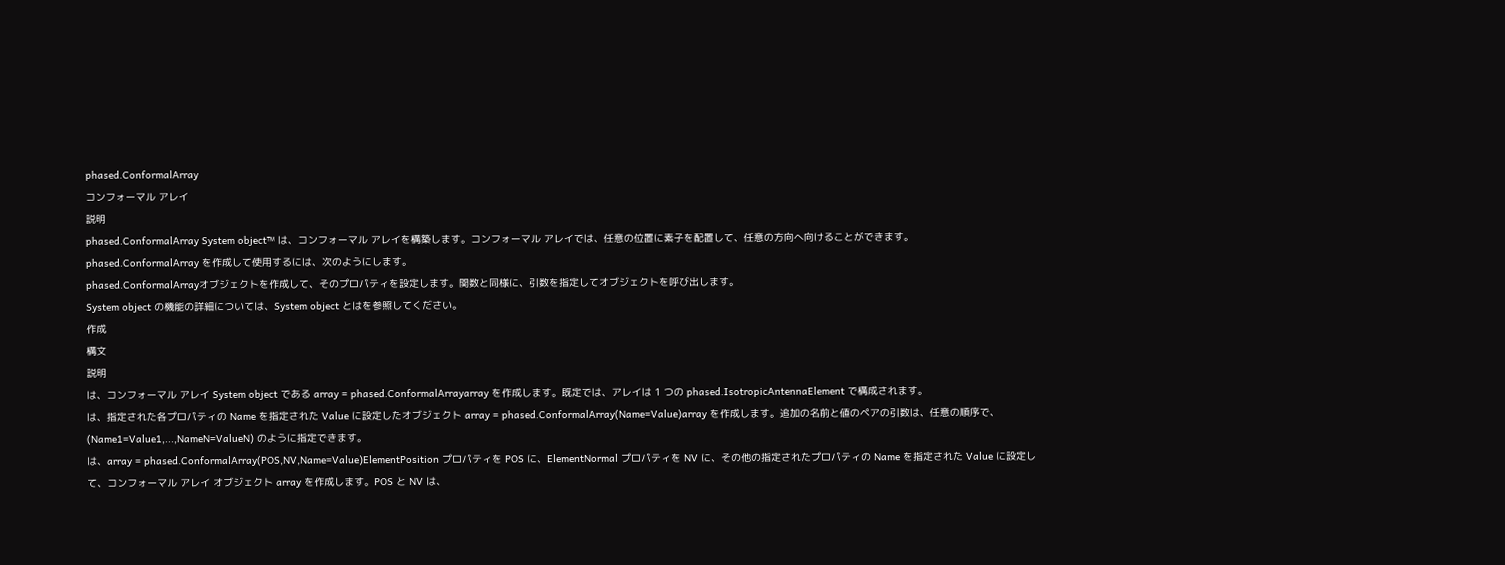phased.ConformalArray
コンフォーマル アレイ
説明
phased.ConformalArray System object™ は、コンフォーマル アレイを構築します。コンフォーマル アレイでは、任意の位置に素子を配置して、任意の方向へ向けることができます。
phased.ConformalArray を作成して使用するには、次のようにします。
phased.ConformalArrayオブジェクトを作成して、そのプロパティを設定します。関数と同様に、引数を指定してオブジェクトを呼び出します。
System object の機能の詳細については、System object とはを参照してください。
作成
構文
説明
は、コンフォーマル アレイ System object である array = phased.ConformalArrayarray を作成します。既定では、アレイは 1 つの phased.IsotropicAntennaElement で構成されます。
は、指定された各プロパティの Name を指定された Value に設定したオブジェクト array = phased.ConformalArray(Name=Value)array を作成します。追加の名前と値のペアの引数は、任意の順序で、(Name1=Value1,...,NameN=ValueN) のように指定できます。
は、array = phased.ConformalArray(POS,NV,Name=Value)ElementPosition プロパティを POS に、ElementNormal プロパティを NV に、その他の指定されたプロパティの Name を指定された Value に設定して、コンフォーマル アレイ オブジェクト array を作成します。POS と NV は、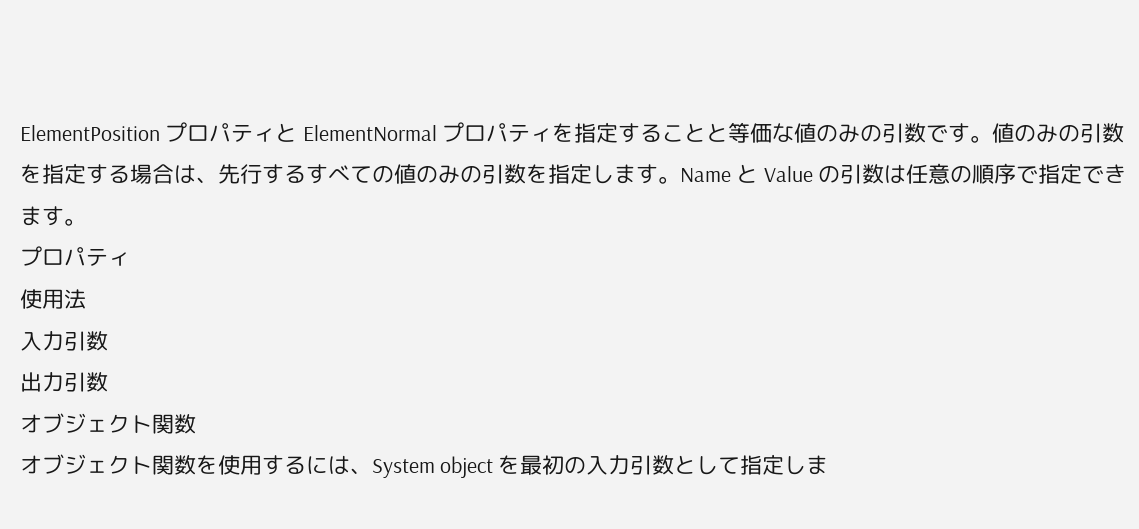ElementPosition プロパティと ElementNormal プロパティを指定することと等価な値のみの引数です。値のみの引数を指定する場合は、先行するすべての値のみの引数を指定します。Name と Value の引数は任意の順序で指定できます。
プロパティ
使用法
入力引数
出力引数
オブジェクト関数
オブジェクト関数を使用するには、System object を最初の入力引数として指定しま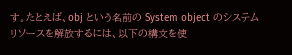す。たとえば、obj という名前の System object のシステム リソースを解放するには、以下の構文を使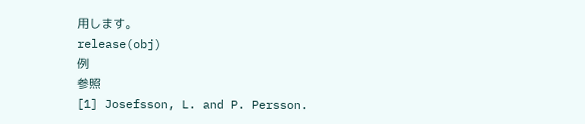用します。
release(obj)
例
参照
[1] Josefsson, L. and P. Persson.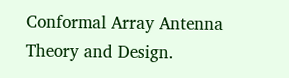Conformal Array Antenna Theory and Design.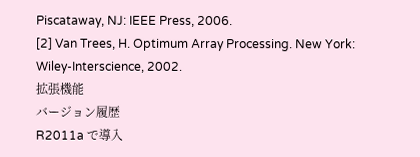Piscataway, NJ: IEEE Press, 2006.
[2] Van Trees, H. Optimum Array Processing. New York: Wiley-Interscience, 2002.
拡張機能
バージョン履歴
R2011a で導入